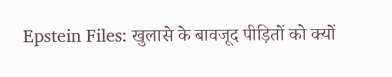Epstein Files: खुलासे के बावजूद पीड़ितों को क्यों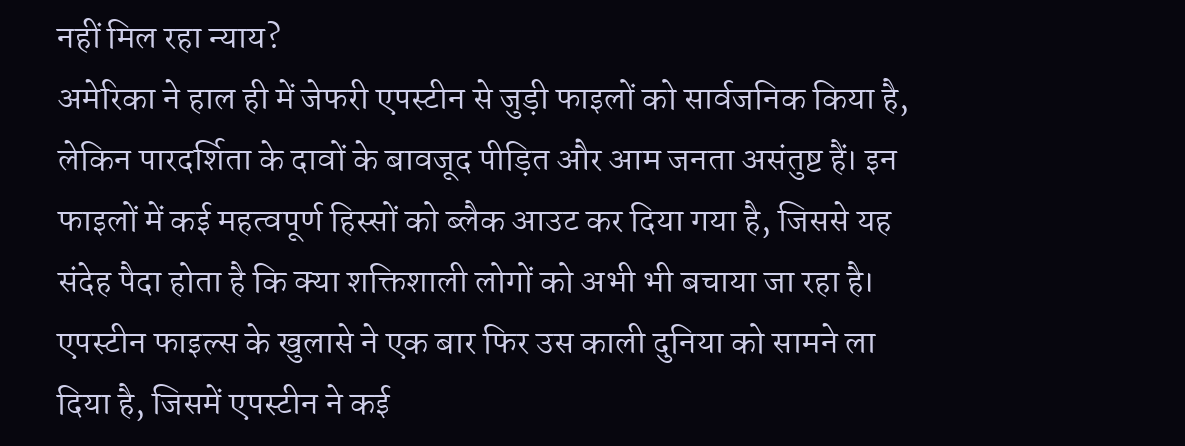नहीं मिल रहा न्याय?
अमेरिका ने हाल ही में जेफरी एपस्टीन से जुड़ी फाइलों को सार्वजनिक किया है, लेकिन पारदर्शिता के दावों के बावजूद पीड़ित और आम जनता असंतुष्ट हैं। इन फाइलों में कई महत्वपूर्ण हिस्सों को ब्लैक आउट कर दिया गया है, जिससे यह संदेह पैदा होता है कि क्या शक्तिशाली लोगों को अभी भी बचाया जा रहा है।
एपस्टीन फाइल्स के खुलासे ने एक बार फिर उस काली दुनिया को सामने ला दिया है, जिसमें एपस्टीन ने कई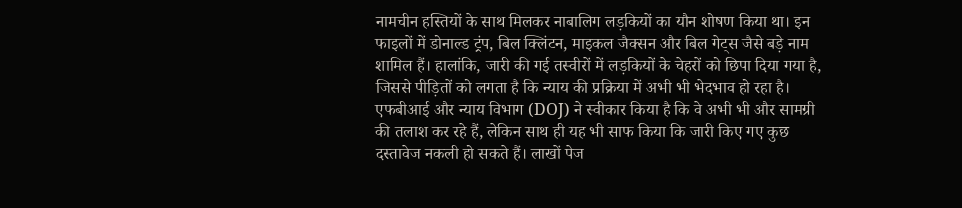नामचीन हस्तियों के साथ मिलकर नाबालिग लड़कियों का यौन शोषण किया था। इन फाइलों में डोनाल्ड ट्रंप, बिल क्लिंटन, माइकल जैक्सन और बिल गेट्स जैसे बड़े नाम शामिल हैं। हालांकि, जारी की गई तस्वीरों में लड़कियों के चेहरों को छिपा दिया गया है, जिससे पीड़ितों को लगता है कि न्याय की प्रक्रिया में अभी भी भेदभाव हो रहा है।
एफबीआई और न्याय विभाग (DOJ) ने स्वीकार किया है कि वे अभी भी और सामग्री की तलाश कर रहे हैं, लेकिन साथ ही यह भी साफ किया कि जारी किए गए कुछ दस्तावेज नकली हो सकते हैं। लाखों पेज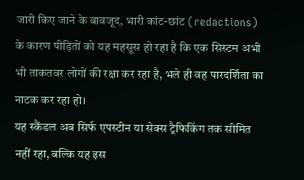जारी किए जाने के बावजूद, भारी कांट-छांट (redactions) के कारण पीड़ितों को यह महसूस हो रहा है कि एक सिस्टम अभी भी ताकतवर लोगों की रक्षा कर रहा है, भले ही वह पारदर्शिता का नाटक कर रहा हो।
यह स्कैंडल अब सिर्फ एपस्टीन या सेक्स ट्रैफिकिंग तक सीमित नहीं रहा, बल्कि यह इस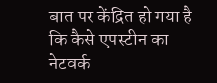बात पर केंद्रित हो गया है कि कैसे एपस्टीन का नेटवर्क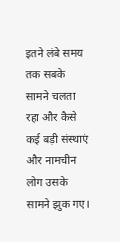इतने लंबे समय तक सबके सामने चलता रहा और कैसे कई बड़ी संस्थाएं और नामचीन लोग उसके सामने झुक गए।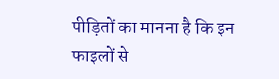पीड़ितों का मानना है कि इन फाइलों से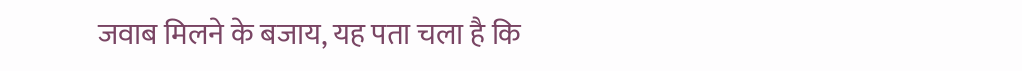जवाब मिलने के बजाय, यह पता चला है कि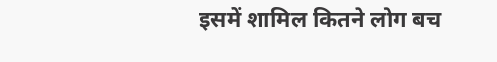इसमें शामिल कितने लोग बच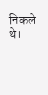निकले थे।